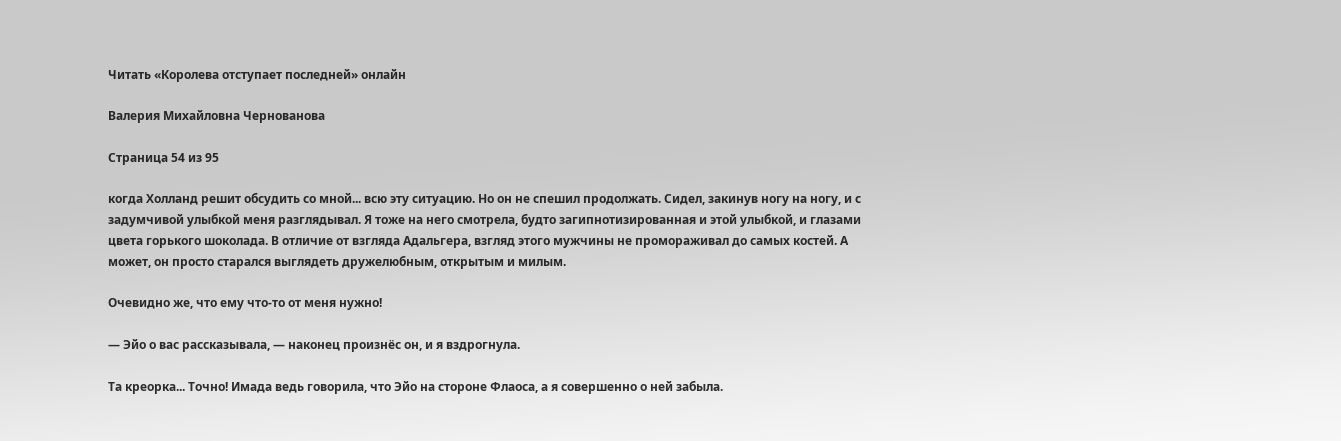Читать «Королева отступает последней» онлайн

Валерия Михайловна Чернованова

Страница 54 из 95

когда Холланд решит обсудить со мной... всю эту ситуацию. Но он не спешил продолжать. Сидел, закинув ногу на ногу, и с задумчивой улыбкой меня разглядывал. Я тоже на него смотрела, будто загипнотизированная и этой улыбкой, и глазами цвета горького шоколада. В отличие от взгляда Адальгера, взгляд этого мужчины не промораживал до самых костей. А может, он просто старался выглядеть дружелюбным, открытым и милым.

Очевидно же, что ему что-то от меня нужно!

— Эйо о вас рассказывала, — наконец произнёс он, и я вздрогнула.

Та креорка... Точно! Имада ведь говорила, что Эйо на стороне Флаоса, а я совершенно о ней забыла.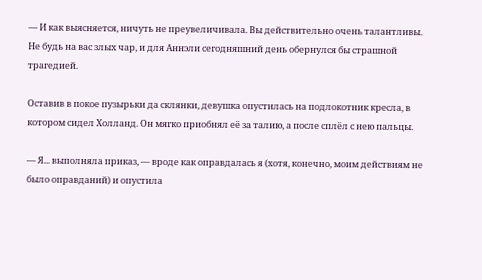— И как выясняется, ничуть не преувеличивала. Вы действительно очень талантливы. Не будь на вас злых чар, и для Аннэли сегодняшний день обернулся бы страшной трагедией.

Оставив в покое пузырьки да склянки, девушка опустилась на подлокотник кресла, в котором сидел Холланд. Он мягко приобнял её за талию, а после сплёл с нею пальцы.

— Я... выполняла приказ, — вроде как оправдалась я (хотя, конечно, моим действиям не было оправданий) и опустила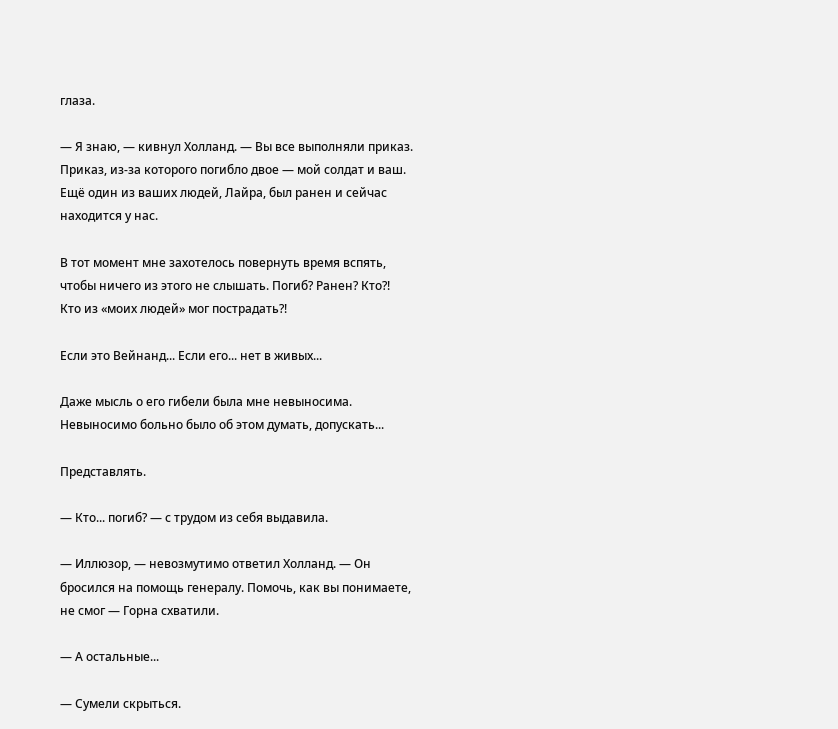глаза.

— Я знаю, — кивнул Холланд. — Вы все выполняли приказ. Приказ, из-за которого погибло двое — мой солдат и ваш. Ещё один из ваших людей, Лайра, был ранен и сейчас находится у нас.

В тот момент мне захотелось повернуть время вспять, чтобы ничего из этого не слышать. Погиб? Ранен? Кто?! Кто из «моих людей» мог пострадать?!

Если это Вейнанд... Если его... нет в живых...

Даже мысль о его гибели была мне невыносима. Невыносимо больно было об этом думать, допускать...

Представлять.

— Кто... погиб? — с трудом из себя выдавила.

— Иллюзор, — невозмутимо ответил Холланд. — Он бросился на помощь генералу. Помочь, как вы понимаете, не смог — Горна схватили.

— А остальные...

— Сумели скрыться.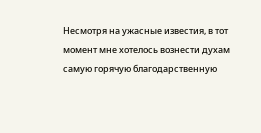Несмотря на ужасные известия, в тот момент мне хотелось вознести духам самую горячую благодарственную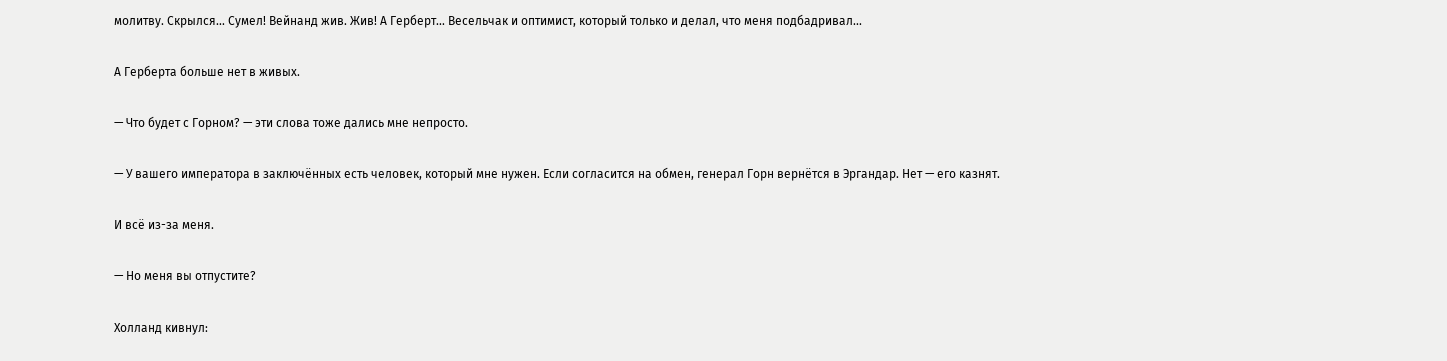молитву. Скрылся... Сумел! Вейнанд жив. Жив! А Герберт... Весельчак и оптимист, который только и делал, что меня подбадривал...

А Герберта больше нет в живых.

— Что будет с Горном? — эти слова тоже дались мне непросто.

— У вашего императора в заключённых есть человек, который мне нужен. Если согласится на обмен, генерал Горн вернётся в Эргандар. Нет — его казнят.

И всё из-за меня.

— Но меня вы отпустите?

Холланд кивнул: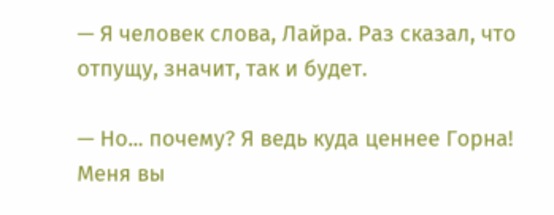— Я человек слова, Лайра. Раз сказал, что отпущу, значит, так и будет.

— Но... почему? Я ведь куда ценнее Горна! Меня вы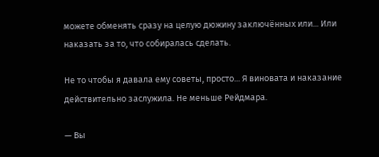можете обменять сразу на целую дюжину заключённых или... Или наказать за то, что собиралась сделать.

Не то чтобы я давала ему советы, просто... Я виновата и наказание действительно заслужила. Не меньше Рейдмара.

— Вы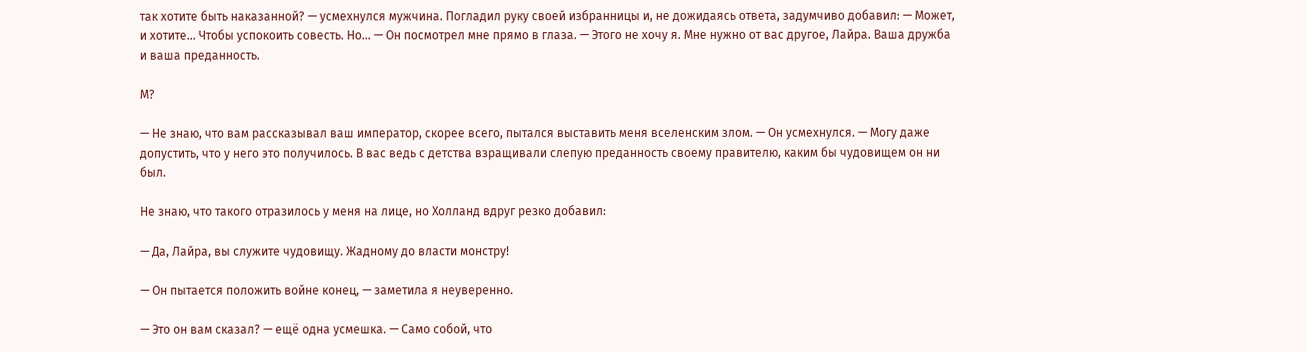так хотите быть наказанной? — усмехнулся мужчина. Погладил руку своей избранницы и, не дожидаясь ответа, задумчиво добавил: — Может, и хотите... Чтобы успокоить совесть. Но... — Он посмотрел мне прямо в глаза. — Этого не хочу я. Мне нужно от вас другое, Лайра. Ваша дружба и ваша преданность.

М?

— Не знаю, что вам рассказывал ваш император, скорее всего, пытался выставить меня вселенским злом. — Он усмехнулся. — Могу даже допустить, что у него это получилось. В вас ведь с детства взращивали слепую преданность своему правителю, каким бы чудовищем он ни был.

Не знаю, что такого отразилось у меня на лице, но Холланд вдруг резко добавил:

— Да, Лайра, вы служите чудовищу. Жадному до власти монстру!

— Он пытается положить войне конец, — заметила я неуверенно.

— Это он вам сказал? — ещё одна усмешка. — Само собой, что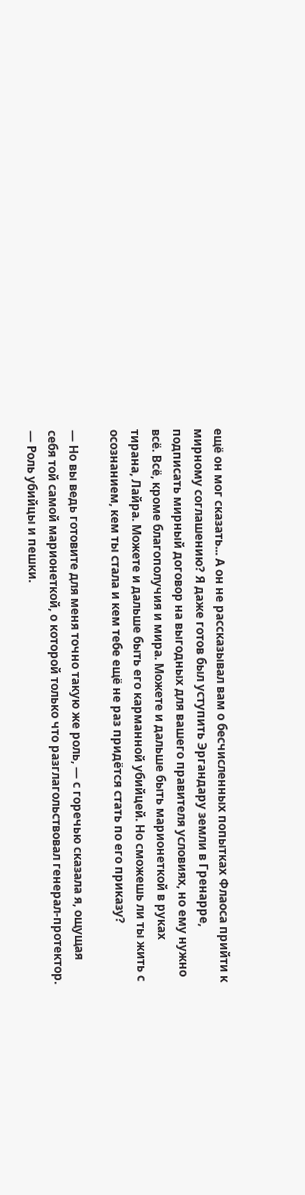ещё он мог сказать... А он не рассказывал вам о бесчисленных попытках Флаоса прийти к мирному соглашению? Я даже готов был уступить Эргандару земли в Гренарре, подписать мирный договор на выгодных для вашего правителя условиях, но ему нужно всё. Всё, кроме благополучия и мира. Можете и дальше быть марионеткой в руках тирана, Лайра. Можете и дальше быть его карманной убийцей. Но сможешь ли ты жить с осознанием, кем ты стала и кем тебе ещё не раз придётся стать по его приказу?

— Но вы ведь готовите для меня точно такую же роль, — с горечью сказала я, ощущая себя той самой марионеткой, о которой только что разглагольствовал генерал-протектор. — Роль убийцы и пешки.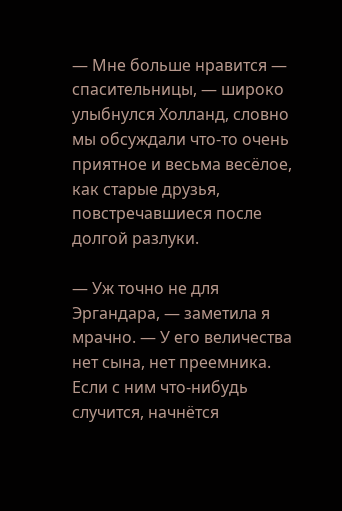— Мне больше нравится — спасительницы, — широко улыбнулся Холланд, словно мы обсуждали что-то очень приятное и весьма весёлое, как старые друзья, повстречавшиеся после долгой разлуки.

— Уж точно не для Эргандара, — заметила я мрачно. — У его величества нет сына, нет преемника. Если с ним что-нибудь случится, начнётся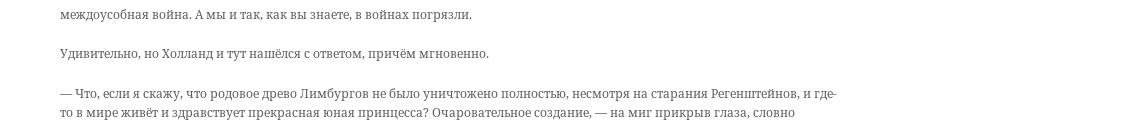междоусобная война. А мы и так, как вы знаете, в войнах погрязли.

Удивительно, но Холланд и тут нашёлся с ответом, причём мгновенно.

— Что, если я скажу, что родовое древо Лимбургов не было уничтожено полностью, несмотря на старания Регенштейнов, и где-то в мире живёт и здравствует прекрасная юная принцесса? Очаровательное создание, — на миг прикрыв глаза, словно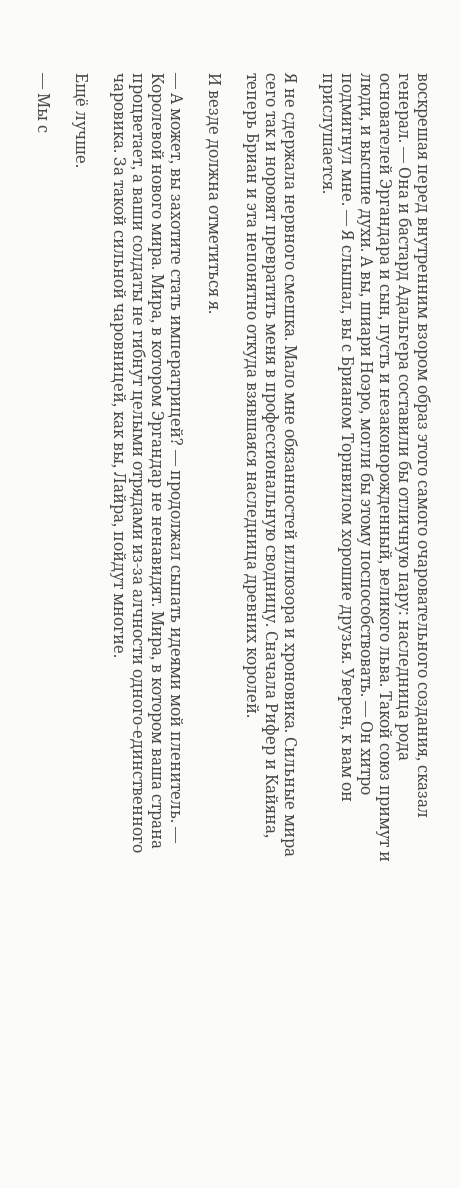воскрешая перед внутренним взором образ этого самого очаровательного создания, сказал генерал. — Она и бастард Адальгера составили бы отличную пару: наследница рода основателей Эргандара и сын, пусть и незаконорожденный, великого льва. Такой союз примут и люди, и высшие духи. А вы, шиари Ноэро, могли бы этому поспособствовать. — Он хитро подмигнул мне. — Я слышал, вы с Брианом Торнвилом хорошие друзья. Уверен, к вам он прислушается.

Я не сдержала нервного смешка. Мало мне обязанностей иллюзора и хроновика. Сильные мира сего так и норовят превратить меня в профессиональную сводницу. Сначала Рифер и Кайяна, теперь Бриан и эта непонятно откуда взявшаяся наследница древних королей.

И везде должна отметиться я.

— А может, вы захотите стать императрицей? — продолжал сыпать идеями мой пленитель. — Королевой нового мира. Мира, в котором Эргандар не ненавидят. Мира, в котором ваша страна процветает, а ваши солдаты не гибнут целыми отрядами из-за алчности одного-единственного чаровика. За такой сильной чаровницей, как вы, Лайра, пойдут многие.

Ещё лучше.

— Мы с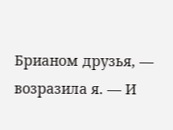Брианом друзья, — возразила я. — И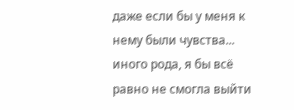даже если бы у меня к нему были чувства... иного рода, я бы всё равно не смогла выйти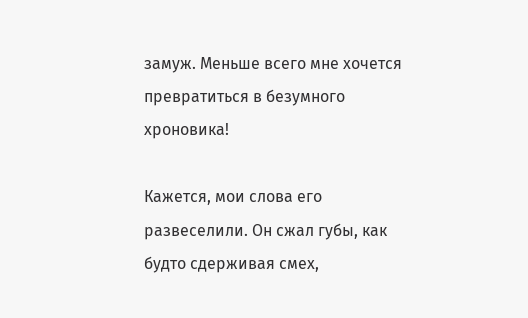замуж. Меньше всего мне хочется превратиться в безумного хроновика!

Кажется, мои слова его развеселили. Он сжал губы, как будто сдерживая смех,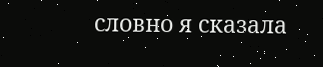словно я сказала